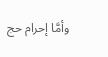وأمَّا إحرام حج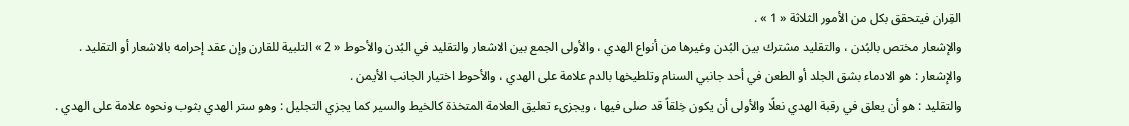القِران فيتحقق بكل من الأمور الثلاثة « 1 » .
والإشعار مختص بالبُدن ، والتقليد مشترك بين البُدن وغيرها من أنواع الهدي ، والأولى الجمع بين الاشعار والتقليد في البُدن والأحوط « 2 » التلبية للقارن وإن عقد إحرامه بالاشعار أو التقليد .
والإشعار : هو الادماء بشق الجلد أو الطعن في أحد جانبي السنام وتلطيخها بالدم علامة على الهدي ، والأحوط اختيار الجانب الأيمن .
والتقليد : هو أن يعلق في رقبة الهدي نعلًا والأولى أن يكون خِلقاً قد صلى فيها ، ويجزىء تعليق العلامة المتخذة كالخيط والسير كما يجزي التجليل : وهو ستر الهدي بثوب ونحوه علامة على الهدي .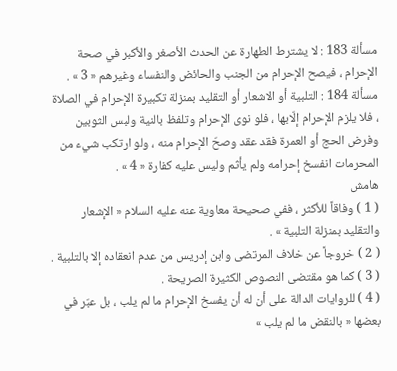مسألة 183 : لا يشترط الطهارة عن الحدث الأصغر والأكبر في صحة الإحرام ، فيصح الإحرام من الجنب والحائض والنفساء وغيرهم « 3 » .
مسألة 184 : التلبية أو الاشعار أو التقليد بمنزلة تكبيرة الإحرام في الصلاة ، فلا يلزم الإحرام إلّابها ، فلو نوى الإحرام وتلفظ بالنية ولبس الثوبين وفرض الحج أو العمرة فقد عقد وصحّ الإحرام منه ، ولو ارتكب شيء من المحرمات انفسخ إحرامه ولم يأثم وليس عليه كفارة « 4 » .
هامش
( 1 ) وفاقاً للأكثر ، ففي صحيحة معاوية عنه عليه السلام « الإشعار والتقليد بمنزلة التلبية » .
( 2 ) خروجاً عن خلاف المرتضى وابن إدريس من عدم انعقاده إلا بالتلبية .
( 3 ) كما هو مقتضى النصوص الكثيرة الصريحة .
( 4 ) للروايات الدالة على أن له أن يفسخ الإحرام ما لم يلب ، بل عبّر في بعضها « بالنقض ما لم يلب »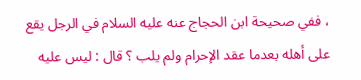، ففي صحيحة ابن الحجاج عنه عليه السلام في الرجل يقع على أهله بعدما عقد الإحرام ولم يلب ؟ قال : ليس عليه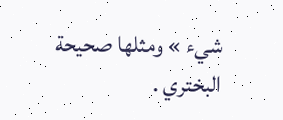شيء » ومثلها صحيحة البختري .